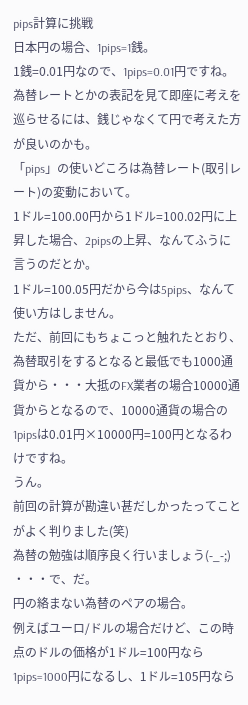pips計算に挑戦
日本円の場合、1pips=1銭。
1銭=0.01円なので、1pips=0.01円ですね。
為替レートとかの表記を見て即座に考えを巡らせるには、銭じゃなくて円で考えた方が良いのかも。
「pips」の使いどころは為替レート(取引レート)の変動において。
1ドル=100.00円から1ドル=100.02円に上昇した場合、2pipsの上昇、なんてふうに言うのだとか。
1ドル=100.05円だから今は5pips、なんて使い方はしません。
ただ、前回にもちょこっと触れたとおり、為替取引をするとなると最低でも1000通貨から・・・大抵のFX業者の場合10000通貨からとなるので、10000通貨の場合の1pipsは0.01円×10000円=100円となるわけですね。
うん。
前回の計算が勘違い甚だしかったってことがよく判りました(笑)
為替の勉強は順序良く行いましょう(-_-;)
・・・で、だ。
円の絡まない為替のペアの場合。
例えばユーロ/ドルの場合だけど、この時点のドルの価格が1ドル=100円なら1pips=1000円になるし、1ドル=105円なら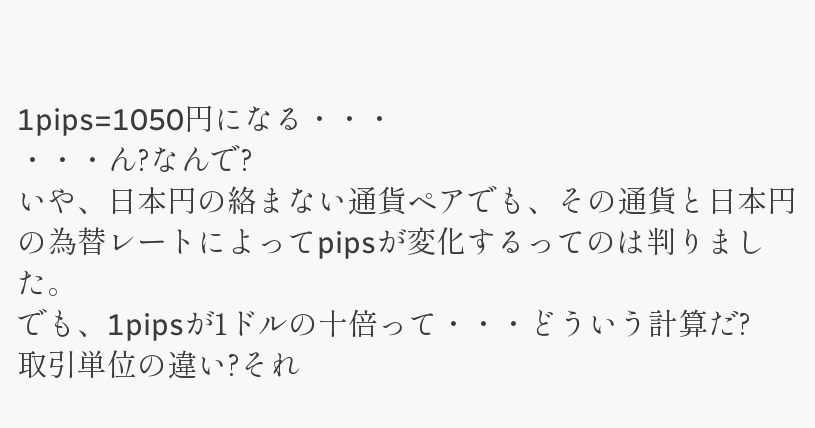1pips=1050円になる・・・
・・・ん?なんで?
いや、日本円の絡まない通貨ペアでも、その通貨と日本円の為替レートによってpipsが変化するってのは判りました。
でも、1pipsが1ドルの十倍って・・・どういう計算だ?
取引単位の違い?それ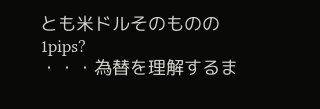とも米ドルそのものの1pips?
・・・為替を理解するま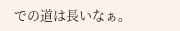での道は長いなぁ。